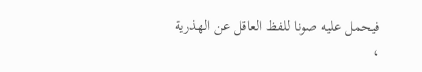فيحمل عليه صونا للفظ العاقل عن الهذرية ،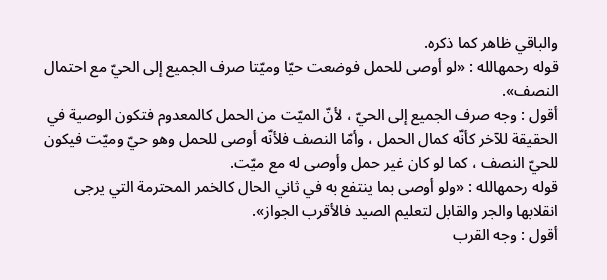والباقي ظاهر كما ذكره.
قوله رحمهالله : «لو أوصى للحمل فوضعت حيّا وميّتا صرف الجميع إلى الحيّ مع احتمال النصف».
أقول : وجه صرف الجميع إلى الحيّ ، لأنّ الميّت من الحمل كالمعدوم فتكون الوصية في الحقيقة للآخر كأنّه كمال الحمل ، وأمّا النصف فلأنّه أوصى للحمل وهو حيّ وميّت فيكون للحيّ النصف ، كما لو كان غير حمل وأوصى له مع ميّت.
قوله رحمهالله : «ولو أوصى بما ينتفع به في ثاني الحال كالخمر المحترمة التي يرجى انقلابها والجر والقابل لتعليم الصيد فالأقرب الجواز».
أقول : وجه القرب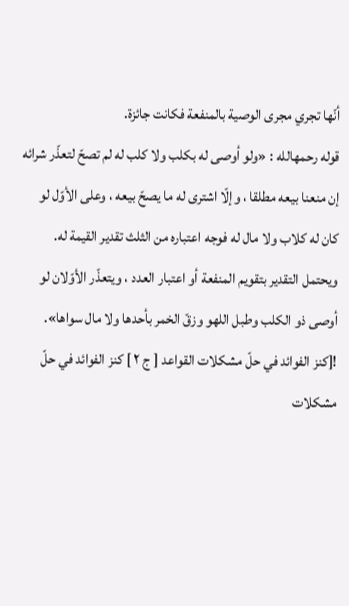أنّها تجري مجرى الوصية بالمنفعة فكانت جائزة.
قوله رحمهالله : «ولو أوصى له بكلب ولا كلب له لم تصحّ لتعذّر شرائه إن منعنا بيعه مطلقا ، وإلّا اشترى له ما يصحّ بيعه ، وعلى الأوّل لو كان له كلاب ولا مال له فوجه اعتباره من الثلث تقدير القيمة له. ويحتمل التقدير بتقويم المنفعة أو اعتبار العدد ، ويتعذّر الأوّلان لو أوصى ذو الكلب وطبل اللهو وزقّ الخمر بأحدها ولا مال سواها».
![كنز الفوائد في حلّ مشكلات القواعد [ ج ٢ ] كنز الفوائد في حلّ مشكلات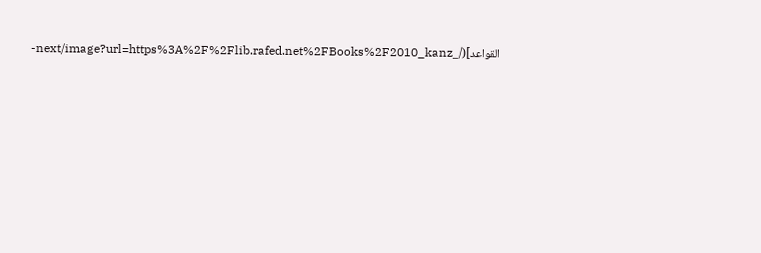القواعد](/_next/image?url=https%3A%2F%2Flib.rafed.net%2FBooks%2F2010_kanz-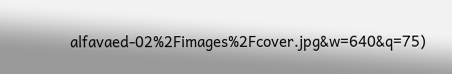alfavaed-02%2Fimages%2Fcover.jpg&w=640&q=75)